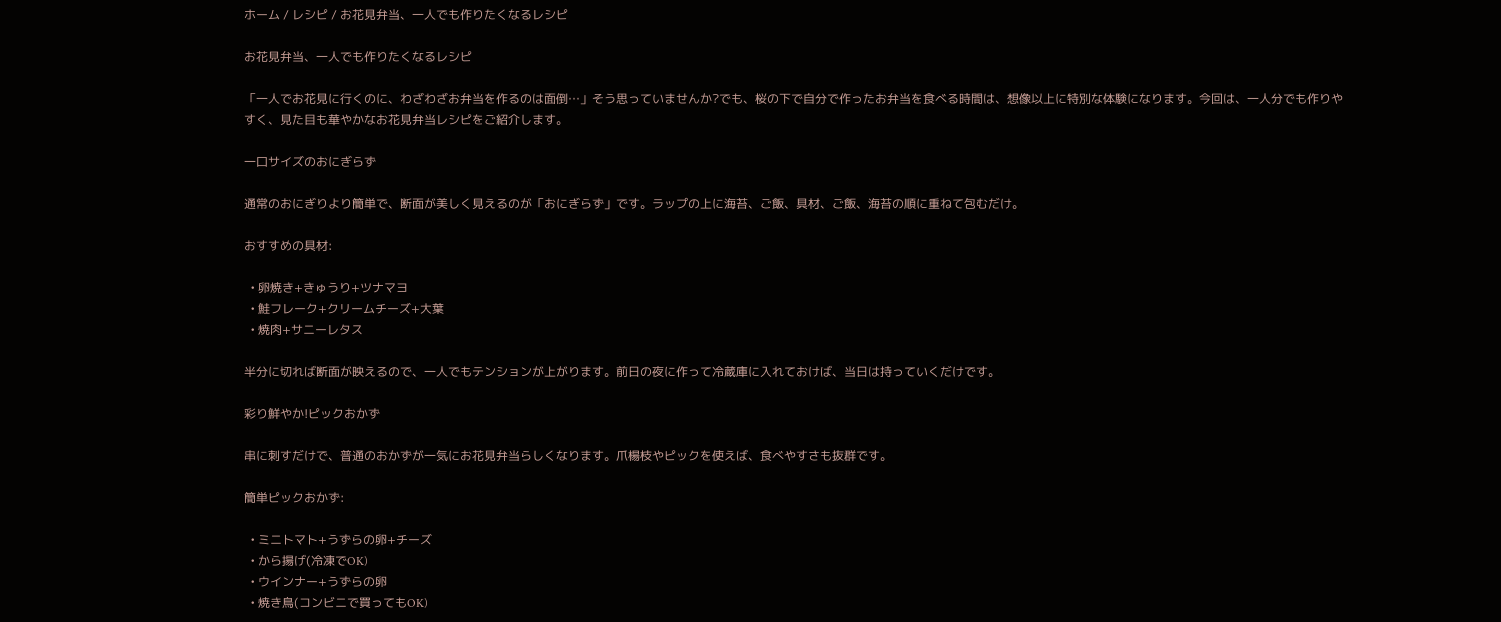ホーム / レシピ / お花見弁当、一人でも作りたくなるレシピ

お花見弁当、一人でも作りたくなるレシピ

「一人でお花見に行くのに、わざわざお弁当を作るのは面倒…」そう思っていませんか?でも、桜の下で自分で作ったお弁当を食べる時間は、想像以上に特別な体験になります。今回は、一人分でも作りやすく、見た目も華やかなお花見弁当レシピをご紹介します。

一口サイズのおにぎらず

通常のおにぎりより簡単で、断面が美しく見えるのが「おにぎらず」です。ラップの上に海苔、ご飯、具材、ご飯、海苔の順に重ねて包むだけ。

おすすめの具材:

  • 卵焼き+きゅうり+ツナマヨ
  • 鮭フレーク+クリームチーズ+大葉
  • 焼肉+サニーレタス

半分に切れば断面が映えるので、一人でもテンションが上がります。前日の夜に作って冷蔵庫に入れておけば、当日は持っていくだけです。

彩り鮮やか!ピックおかず

串に刺すだけで、普通のおかずが一気にお花見弁当らしくなります。爪楊枝やピックを使えば、食べやすさも抜群です。

簡単ピックおかず:

  • ミニトマト+うずらの卵+チーズ
  • から揚げ(冷凍でOK)
  • ウインナー+うずらの卵
  • 焼き鳥(コンビニで買ってもOK)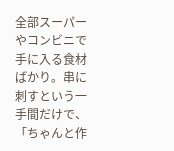全部スーパーやコンビニで手に入る食材ばかり。串に刺すという一手間だけで、「ちゃんと作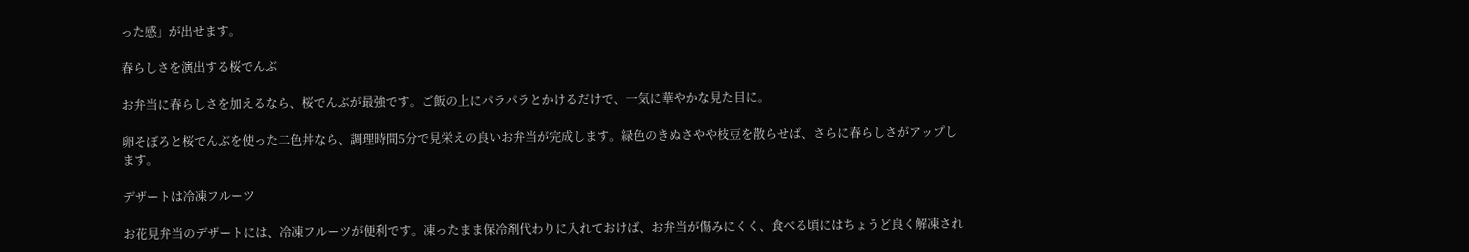った感」が出せます。

春らしさを演出する桜でんぶ

お弁当に春らしさを加えるなら、桜でんぶが最強です。ご飯の上にパラパラとかけるだけで、一気に華やかな見た目に。

卵そぼろと桜でんぶを使った二色丼なら、調理時間5分で見栄えの良いお弁当が完成します。緑色のきぬさやや枝豆を散らせば、さらに春らしさがアップします。

デザートは冷凍フルーツ

お花見弁当のデザートには、冷凍フルーツが便利です。凍ったまま保冷剤代わりに入れておけば、お弁当が傷みにくく、食べる頃にはちょうど良く解凍され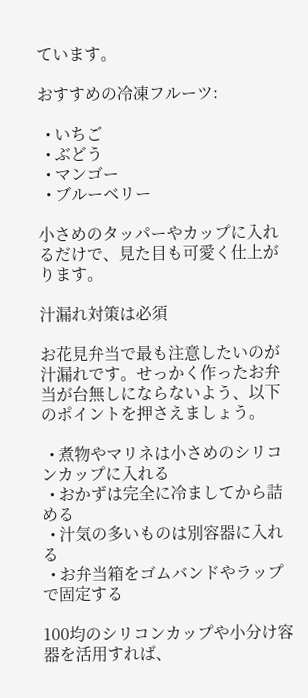ています。

おすすめの冷凍フルーツ:

  • いちご
  • ぶどう
  • マンゴー
  • ブルーベリー

小さめのタッパーやカップに入れるだけで、見た目も可愛く仕上がります。

汁漏れ対策は必須

お花見弁当で最も注意したいのが汁漏れです。せっかく作ったお弁当が台無しにならないよう、以下のポイントを押さえましょう。

  • 煮物やマリネは小さめのシリコンカップに入れる
  • おかずは完全に冷ましてから詰める
  • 汁気の多いものは別容器に入れる
  • お弁当箱をゴムバンドやラップで固定する

100均のシリコンカップや小分け容器を活用すれば、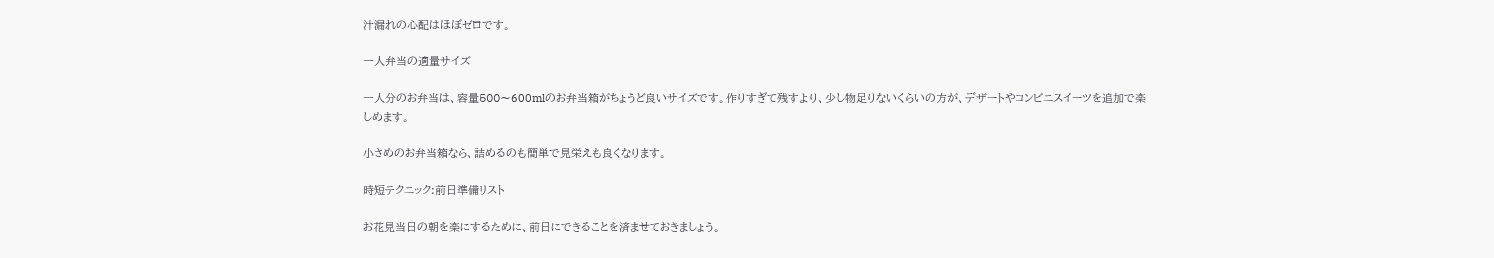汁漏れの心配はほぼゼロです。

一人弁当の適量サイズ

一人分のお弁当は、容量500〜600mlのお弁当箱がちょうど良いサイズです。作りすぎて残すより、少し物足りないくらいの方が、デザートやコンビニスイーツを追加で楽しめます。

小さめのお弁当箱なら、詰めるのも簡単で見栄えも良くなります。

時短テクニック:前日準備リスト

お花見当日の朝を楽にするために、前日にできることを済ませておきましょう。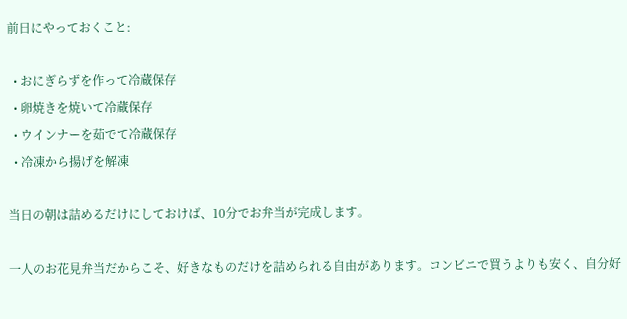前日にやっておくこと:

  • おにぎらずを作って冷蔵保存
  • 卵焼きを焼いて冷蔵保存
  • ウインナーを茹でて冷蔵保存
  • 冷凍から揚げを解凍

当日の朝は詰めるだけにしておけば、10分でお弁当が完成します。

一人のお花見弁当だからこそ、好きなものだけを詰められる自由があります。コンビニで買うよりも安く、自分好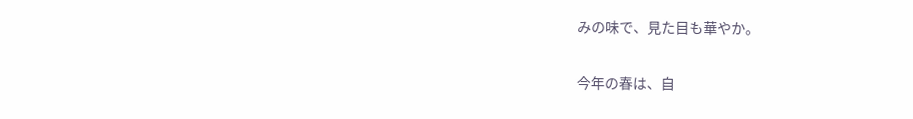みの味で、見た目も華やか。

今年の春は、自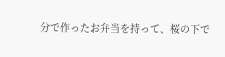分で作ったお弁当を持って、桜の下で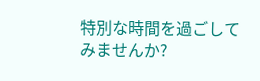特別な時間を過ごしてみませんか?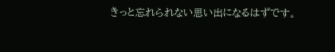きっと忘れられない思い出になるはずです。